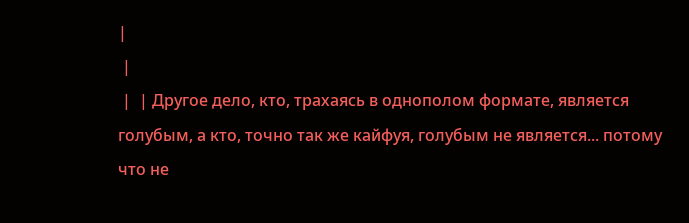|
 |
 |  | Другое дело, кто, трахаясь в однополом формате, является голубым, а кто, точно так же кайфуя, голубым не является... потому что не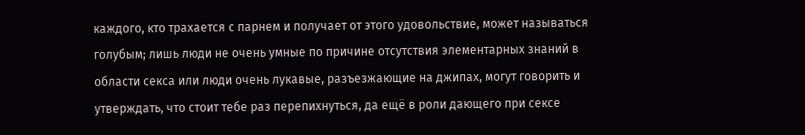каждого, кто трахается с парнем и получает от этого удовольствие, может называться голубым; лишь люди не очень умные по причине отсутствия элементарных знаний в области секса или люди очень лукавые, разъезжающие на джипах, могут говорить и утверждать, что стоит тебе раз перепихнуться, да ещё в роли дающего при сексе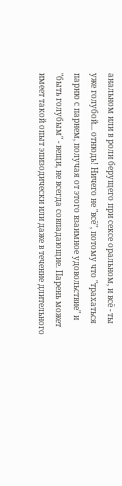анальном или в роли берущего при сексе оральном, и всё - ты уже голубой... отнюдь! Ничего не "всё", потому что "трахаться парню с парнем, получая от этого взаимное удовольствие" и "быть голубым" - вещи, не всегда совпадающие. Парень может имеет такой опыт эпизодически или даже в течение длительного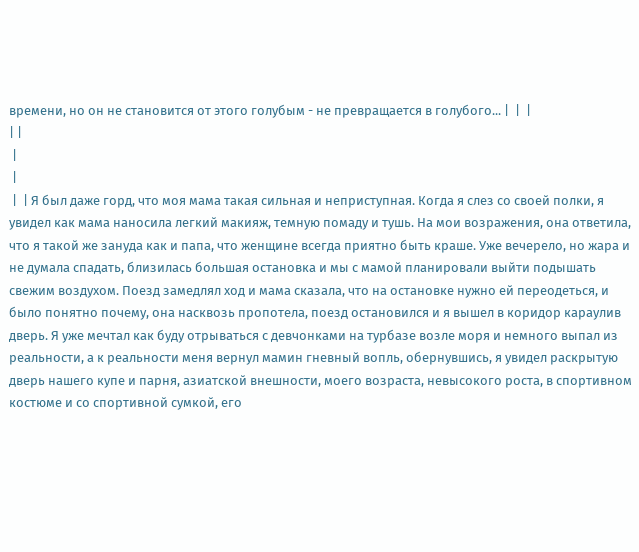времени, но он не становится от этого голубым - не превращается в голубого... |  |  |
| |
 |
 |
 |  | Я был даже горд, что моя мама такая сильная и неприступная. Когда я слез со своей полки, я увидел как мама наносила легкий макияж, темную помаду и тушь. На мои возражения, она ответила, что я такой же зануда как и папа, что женщине всегда приятно быть краше. Уже вечерело, но жара и не думала спадать, близилась большая остановка и мы с мамой планировали выйти подышать свежим воздухом. Поезд замедлял ход и мама сказала, что на остановке нужно ей переодеться, и было понятно почему, она насквозь пропотела, поезд остановился и я вышел в коридор караулив дверь. Я уже мечтал как буду отрываться с девчонками на турбазе возле моря и немного выпал из реальности, а к реальности меня вернул мамин гневный вопль, обернувшись, я увидел раскрытую дверь нашего купе и парня, азиатской внешности, моего возраста, невысокого роста, в спортивном костюме и со спортивной сумкой, его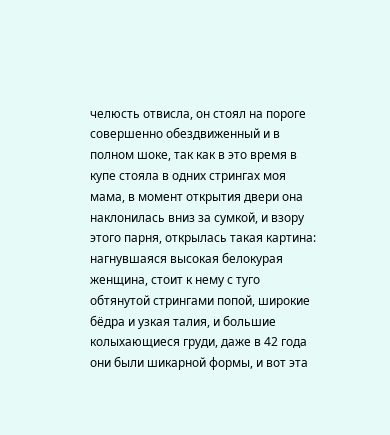челюсть отвисла, он стоял на пороге совершенно обездвиженный и в полном шоке, так как в это время в купе стояла в одних стрингах моя мама, в момент открытия двери она наклонилась вниз за сумкой, и взору этого парня, открылась такая картина: нагнувшаяся высокая белокурая женщина, стоит к нему с туго обтянутой стрингами попой, широкие бёдра и узкая талия, и большие колыхающиеся груди, даже в 42 года они были шикарной формы, и вот эта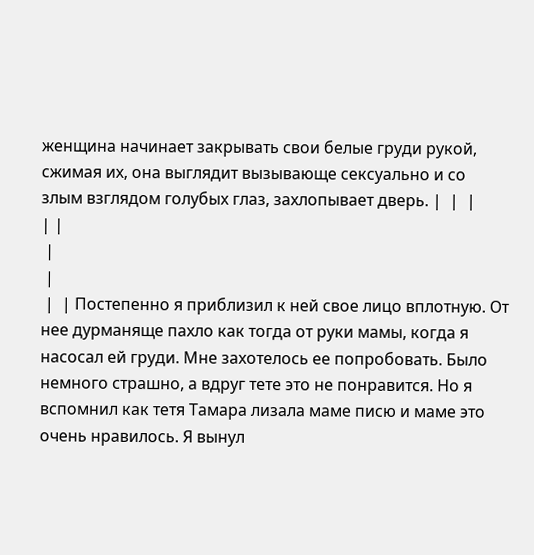женщина начинает закрывать свои белые груди рукой, сжимая их, она выглядит вызывающе сексуально и со злым взглядом голубых глаз, захлопывает дверь. |  |  |
| |
 |
 |
 |  | Постепенно я приблизил к ней свое лицо вплотную. От нее дурманяще пахло как тогда от руки мамы, когда я насосал ей груди. Мне захотелось ее попробовать. Было немного страшно, а вдруг тете это не понравится. Но я вспомнил как тетя Тамара лизала маме писю и маме это очень нравилось. Я вынул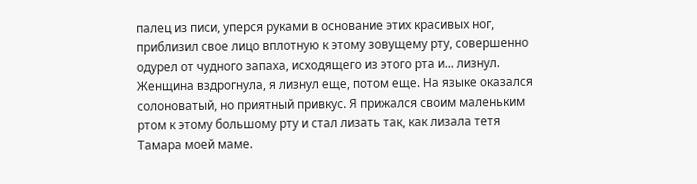палец из писи, уперся руками в основание этих крacивыx ног, приблизил свое лицо вплотную к этому зовущему рту, coвepшeннo одурел от чудного запаха, исходящего из этого рта и... лизнул. Женщина вздрогнула, я лизнул еще, потом еще. На языке оказался солоноватый, но приятный привкус. Я прижался своим маленьким ртом к этому большому рту и стал лизать так, как лизала тетя Тамара моей маме.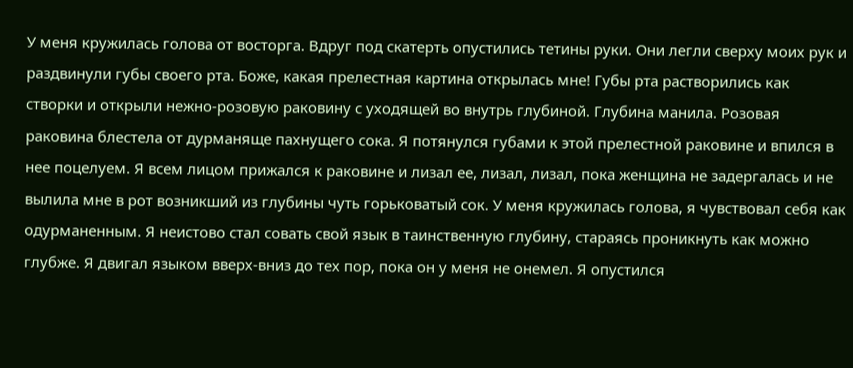У меня кружилась голова от восторга. Вдруг под скатерть опустились тетины руки. Они легли сверху моих рук и раздвинули губы своего рта. Боже, какая прелестная картина открылась мне! Губы рта растворились как створки и открыли нежно-розовую раковину с уходящей во внутрь глубиной. Глубина манила. Розовая раковина блестела от дурманяще пахнущего сока. Я потянулся губами к этой прелестной раковине и впился в нее поцелуем. Я всем лицом прижался к раковине и лизал ее, лизал, лизал, пока женщина не задергалась и не вылила мне в рот возникший из глубины чуть горьковатый сок. У меня кружилась голова, я чувствовал себя как одурманенным. Я неистово стал совать свой язык в тaинствeннyю глубину, стараясь проникнуть как можно глубже. Я двигал языком вверх-вниз до тех пор, пока он у меня не онемел. Я опустился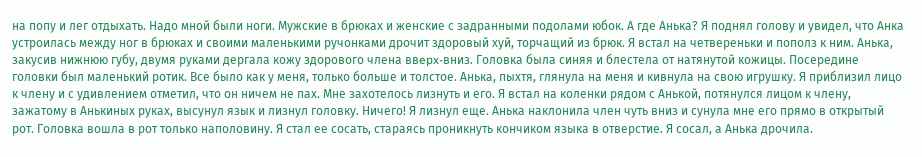на попу и лег отдыхать. Надо мной были ноги. Мужские в брюках и женские с задранными подолами юбок. А где Анька? Я поднял голову и увидел, что Анка устроилась между ног в брюках и своими маленькими ручонками дрочит здоровый хуй, торчащий из брюк. Я встал на четвереньки и пополз к ним. Анька, закусив нижнюю губу, двумя руками дергала кожу здорового члена ввepx-вниз. Головка была синяя и блестела от натянутой кожицы. Посередине головки был маленький ротик. Все было как у меня, только больше и толстое. Анька, пыхтя, глянула на меня и кивнула на свою игрушку. Я приблизил лицо к члену и с удивлением отметил, что он ничем не пах. Мне захотелось лизнуть и его. Я встал на коленки рядом с Анькой, потянулся лицом к члену, зажатому в Анькиных руках, высунул язык и лизнул головку. Ничего! Я лизнул еще. Анька наклонила член чуть вниз и сунула мне его прямо в oткрытый рот. Головка вошла в рот только наполовину. Я стал ее сосать, стараясь проникнуть кончиком языка в отверстие. Я сосaл, а Анька дрочила.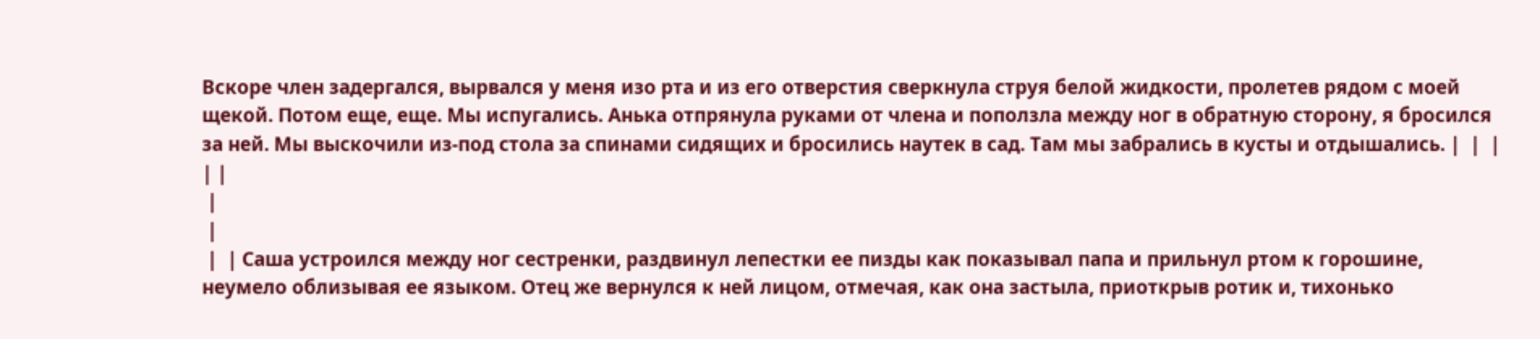Вскоре член задepгaлcя, вырвался у меня изо рта и из его отверстия сверкнула струя белой жидкости, пролетев рядом с моей щекой. Потом еще, еще. Мы испугались. Анька отпрянула руками от члена и поползла между ног в обратную сторону, я бросился за ней. Мы выскочили из-под стола за спинами сидящих и бросились наутек в сад. Там мы зaбpaлись в кусты и отдышались. |  |  |
| |
 |
 |
 |  | Саша устроился между ног сестренки, раздвинул лепестки ее пизды как показывал папа и прильнул ртом к горошине, неумело облизывая ее языком. Отец же вернулся к ней лицом, отмечая, как она застыла, приоткрыв ротик и, тихонько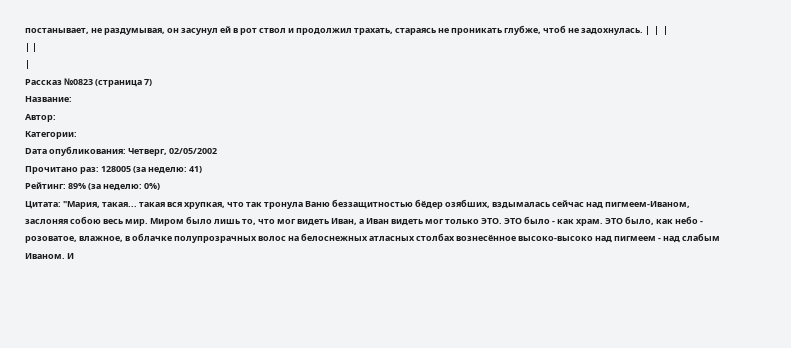постанывает, не раздумывая, он засунул ей в рот ствол и продолжил трахать, стараясь не проникать глубже, чтоб не задохнулась. |  |  |
| |
|
Рассказ №0823 (страница 7)
Название:
Автор:
Категории:
Dата опубликования: Четверг, 02/05/2002
Прочитано раз: 128005 (за неделю: 41)
Рейтинг: 89% (за неделю: 0%)
Цитата: "Мария, такая... такая вся хрупкая, что так тронула Ваню беззащитностью бёдер озябших, вздымалась сейчас над пигмеем-Иваном, заслоняя собою весь мир. Миром было лишь то, что мог видеть Иван, а Иван видеть мог только ЭТО. ЭТО было - как храм. ЭТО было, как небо - розоватое, влажное, в облачке полупрозрачных волос на белоснежных атласных столбах вознесённое высоко-высоко над пигмеем - над слабым Иваном. И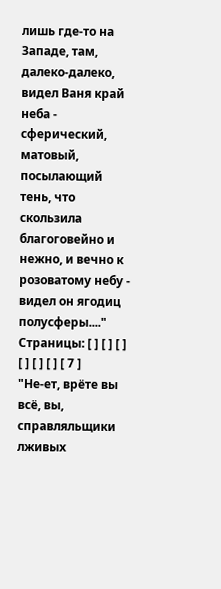лишь где-то на Западе, там, далеко-далеко, видел Ваня край неба - сферический, матовый, посылающий тень, что скользила благоговейно и нежно, и вечно к розоватому небу - видел он ягодиц полусферы...."
Страницы: [ ] [ ] [ ] [ ] [ ] [ ] [ 7 ]
"Не-ет, врёте вы всё, вы, справляльщики лживых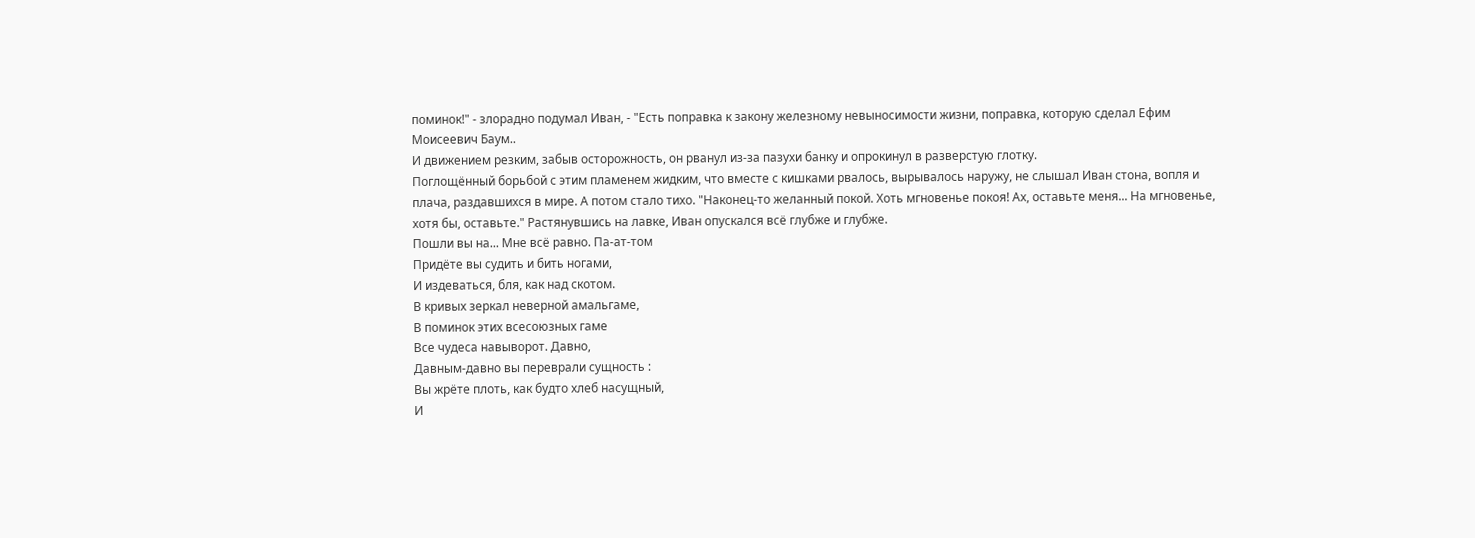поминок!" - злорадно подумал Иван, - "Есть поправка к закону железному невыносимости жизни, поправка, которую сделал Ефим Моисеевич Баум..
И движением резким, забыв осторожность, он рванул из-за пазухи банку и опрокинул в разверстую глотку.
Поглощённый борьбой с этим пламенем жидким, что вместе с кишками рвалось, вырывалось наружу, не слышал Иван стона, вопля и плача, раздавшихся в мире. А потом стало тихо. "Наконец-то желанный покой. Хоть мгновенье покоя! Ах, оставьте меня... На мгновенье, хотя бы, оставьте." Растянувшись на лавке, Иван опускался всё глубже и глубже.
Пошли вы на... Мне всё равно. Па-ат-том
Придёте вы судить и бить ногами,
И издеваться, бля, как над скотом.
В кривых зеркал неверной амальгаме,
В поминок этих всесоюзных гаме
Все чудеса навыворот. Давно,
Давным-давно вы переврали сущность :
Вы жрёте плоть, как будто хлеб насущный,
И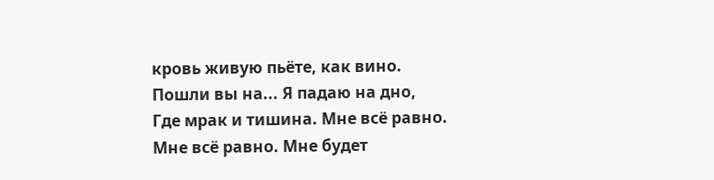кровь живую пьёте, как вино.
Пошли вы на... Я падаю на дно,
Где мрак и тишина. Мне всё равно.
Мне всё равно. Мне будет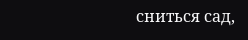сниться сад,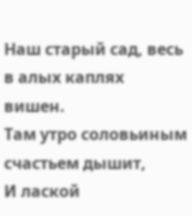Наш старый сад, весь в алых каплях вишен.
Там утро соловьиным счастьем дышит,
И лаской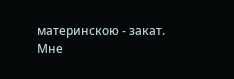материнскою - закат.
Мне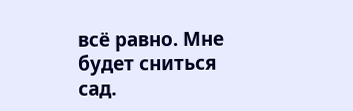всё равно. Мне будет сниться сад.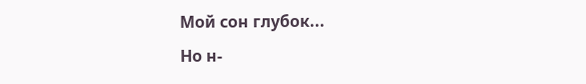Мой сон глубок...
Но н-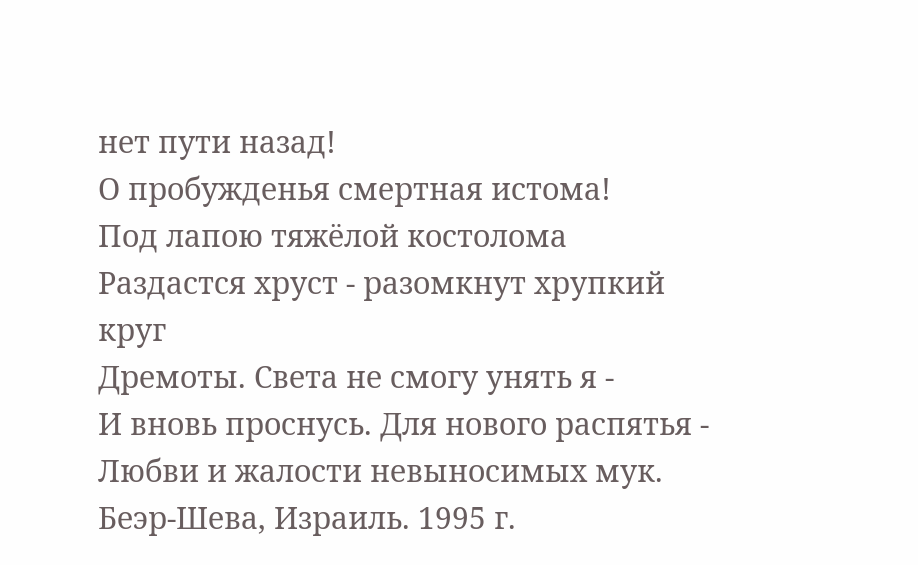нет пути назад!
О пробужденья смертная истома!
Под лапою тяжёлой костолома
Раздастся хруст - разомкнут хрупкий круг
Дремоты. Света не смогу унять я -
И вновь проснусь. Для нового распятья -
Любви и жалости невыносимых мук.
Беэр-Шева, Израиль. 1995 г.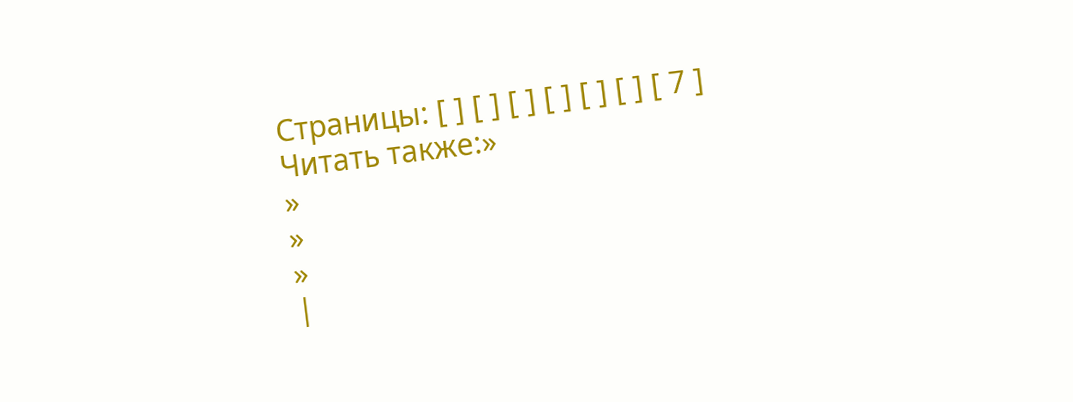Страницы: [ ] [ ] [ ] [ ] [ ] [ ] [ 7 ]
Читать также:»
»
»
»
|